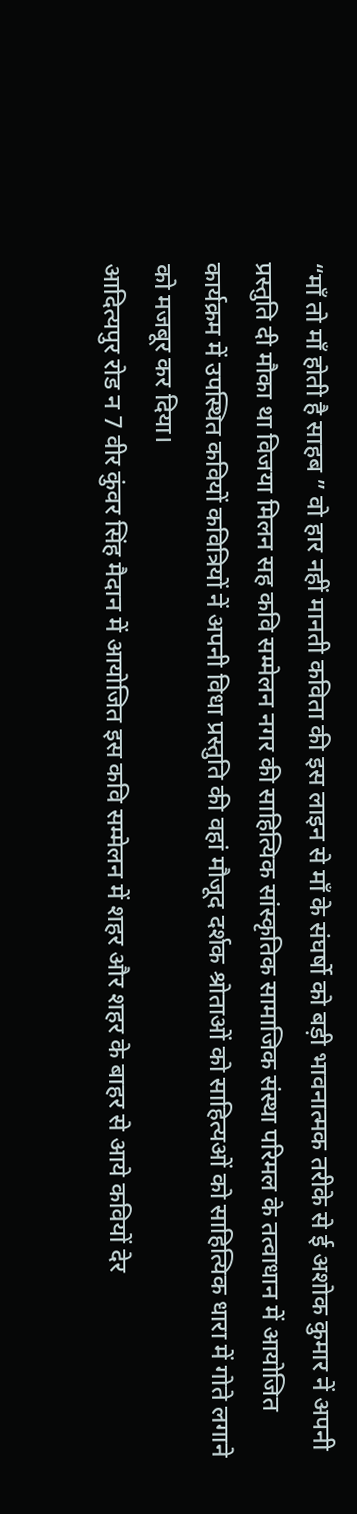“माँ तो माँ होती है साहब ” वो हार नहीं मानती कविता की इस लाइन से माँ के संघर्षो को बड़ी भावनात्मक तरीके से ई अशोक कुमार नें अपनी प्रस्तुति दी मौका था विजया मिलन सह कवि सम्मेलन नगर की साहित्यिक सांस्कृतिक सामाजिक संस्था परिमल के तत्वाधान में आयोजित कार्यक्रम में उपस्थित कवियों कवित्रियों नें अपनी विधा प्रस्तुति की वहां मौजूद दर्शक श्रोताओं को साहित्यओं को साहित्यिक धारा में गोते लगाने को मजबूर कर दिया।
आदित्यपुर रोड न 7 वीर कुंवर सिंह मैदान में आयोजित इस कवि सम्मेलन में शहर और शहर के बाहर से आये कवियों देर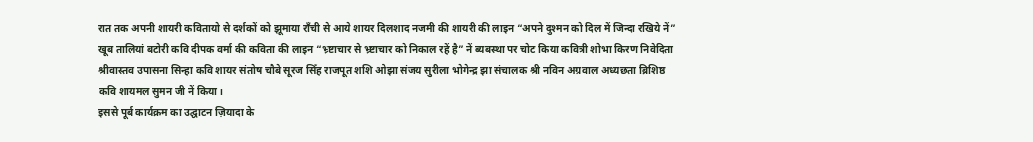रात तक अपनी शायरी कवितायो से दर्शकों को झूमाया राँची से आये शायर दिलशाद नजमी की शायरी की लाइन “अपने दुश्मन को दिल में जिन्दा रखिये नें” खूब तालियां बटोरी कवि दीपक वर्मा की कविता की लाइन “भ्र्ष्टाचार से भ्र्ष्टाचार को निकाल रहें है” नें ब्यबस्था पर चोट किया कवित्री शोभा किरण निवेदिता श्रीवास्तव उपासना सिन्हा कवि शायर संतोष चौबे सूरज सिँह राजपूत शशि ओझा संजय सुरीला भोगेन्द्र झा संचालक श्री नविन अग्रवाल अध्यछता ब्रिशिष्ठ कवि शायमल सुमन जी नें किया।
इससे पूर्ब कार्यक्रम का उद्घाटन ज़ियादा के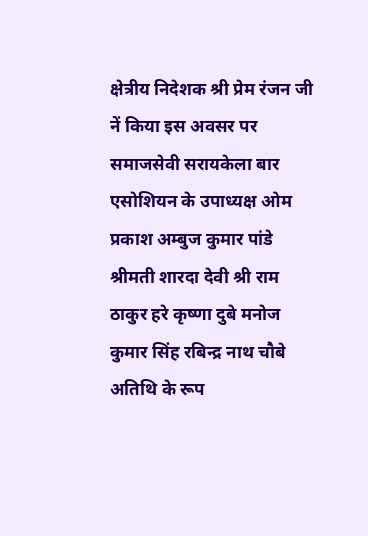क्षेत्रीय निदेशक श्री प्रेम रंजन जी नें किया इस अवसर पर समाजसेवी सरायकेला बार एसोशियन के उपाध्यक्ष ओम प्रकाश अम्बुज कुमार पांडे श्रीमती शारदा देवी श्री राम ठाकुर हरे कृष्णा दुबे मनोज कुमार सिंह रबिन्द्र नाथ चौबे अतिथि के रूप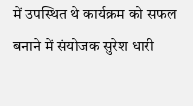में उपस्थित थे कार्यक्रम को सफल बनाने में संयोजक सुरेश धारी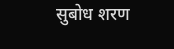सुबोध शरण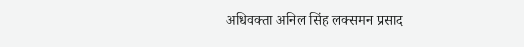अधिवक्ता अनिल सिंह लक्समन प्रसाद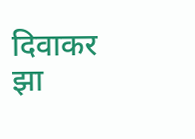दिवाकर झा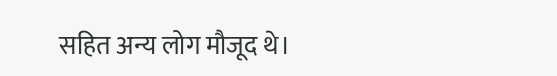सहित अन्य लोग मौजूद थे।